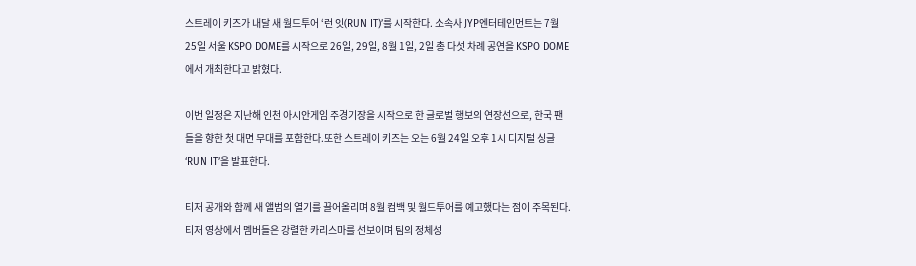스트레이 키즈가 내달 새 월드투어 ‘런 잇(RUN IT)’를 시작한다. 소속사 JYP엔터테인먼트는 7월 25일 서울 KSPO DOME를 시작으로 26일, 29일, 8월 1일, 2일 총 다섯 차례 공연을 KSPO DOME에서 개최한다고 밝혔다.

이번 일정은 지난해 인천 아시안게임 주경기장을 시작으로 한 글로벌 행보의 연장선으로, 한국 팬들을 향한 첫 대면 무대를 포함한다.또한 스트레이 키즈는 오는 6월 24일 오후 1시 디지털 싱글 ‘RUN IT’을 발표한다.

티저 공개와 함께 새 앨범의 열기를 끌어올리며 8월 컴백 및 월드투어를 예고했다는 점이 주목된다. 티저 영상에서 멤버들은 강렬한 카리스마를 선보이며 팀의 정체성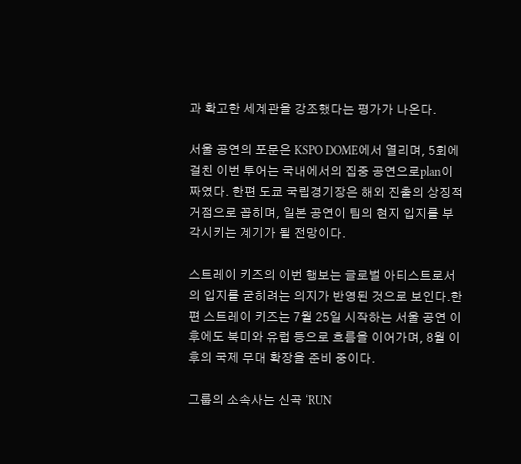과 확고한 세계관을 강조했다는 평가가 나온다.

서울 공연의 포문은 KSPO DOME에서 열리며, 5회에 걸친 이번 투어는 국내에서의 집중 공연으로plan이 짜였다. 한편 도쿄 국립경기장은 해외 진출의 상징적 거점으로 꼽히며, 일본 공연이 팀의 현지 입지를 부각시키는 계기가 될 전망이다.

스트레이 키즈의 이번 행보는 글로벌 아티스트로서의 입지를 굳히려는 의지가 반영된 것으로 보인다.한편 스트레이 키즈는 7월 25일 시작하는 서울 공연 이후에도 북미와 유럽 등으로 흐름을 이어가며, 8월 이후의 국제 무대 확장을 준비 중이다.

그룹의 소속사는 신곡 ‘RUN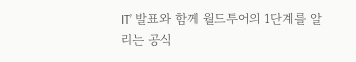IT’ 발표와 함께 월드투어의 1단계를 알리는 공식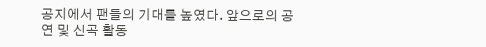공지에서 팬들의 기대를 높였다. 앞으로의 공연 및 신곡 활동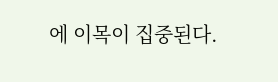에 이목이 집중된다.